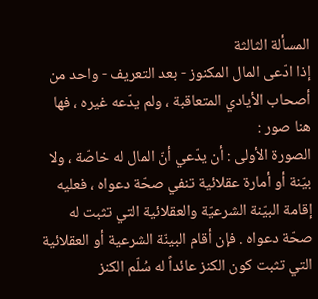المسألة الثالثة
إذا ادّعى المال المكنوز - بعد التعريف - واحد من أصحاب الأيادي المتعاقبة ، ولم يدّعه غيره ، فها هنا صور :
الصورة الأولى : أن يدّعي أنّ المال له خاصّة ، ولا بيّنة أو أمارة عقلائية تنفي صحّة دعواه ، فعليه إقامة البيّنة الشرعيّة والعقلائية التي تثبت له صحّة دعواه . فإن أقام البينّة الشرعية أو العقلائية التي تثبت كون الكنز عائداً له سُلّم الكنز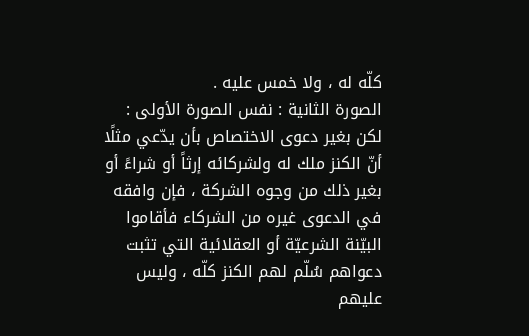كلّه له ، ولا خمس عليه .
الصورة الثانية : نفس الصورة الأولى : لكن بغير دعوى الاختصاص بأن يدّعي مثلًا أنّ الكنز ملك له ولشركائه إرثاً أو شراءً أو بغير ذلك من وجوه الشركة ، فإن وافقه في الدعوى غيره من الشركاء فأقاموا البيّنة الشرعيّة أو العقلائية التي تثبت دعواهم سُلّم لهم الكنز كلّه ، وليس عليهم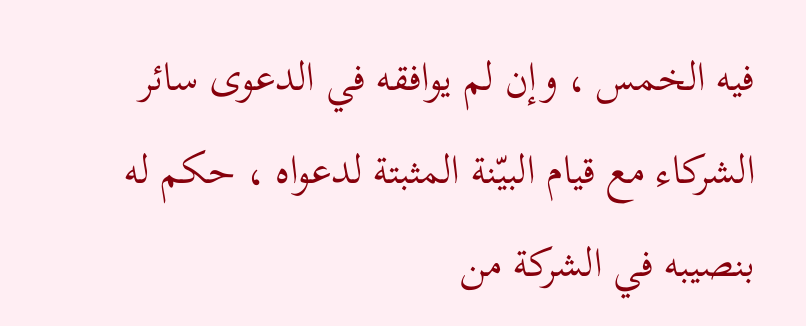فيه الخمس ، وإن لم يوافقه في الدعوى سائر الشركاء مع قيام البيّنة المثبتة لدعواه ، حكم له بنصيبه في الشركة من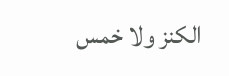الكنز ولا خمس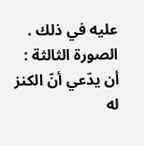عليه في ذلك .
الصورة الثالثة : أن يدّعي أنّ الكنز له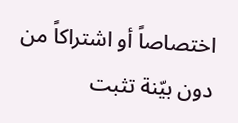اختصاصاً أو اشتراكاً من دون بيّنة تثبت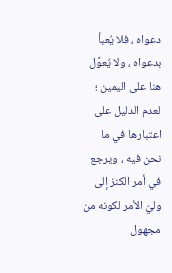دعواه ، فلا يُعبأ بدعواه ، ولا يُعوَّل هنا على اليمين ؛ لعدم الدليل على اعتبارها في ما نحن فيه ، ويرجع في أمر الكنز إلى وليّ الأمر لكونه من مجهول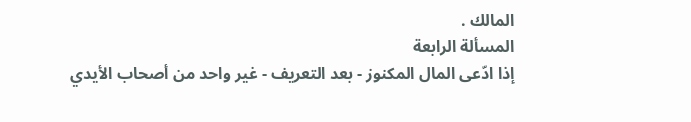المالك .
المسألة الرابعة
إذا ادّعى المال المكنوز - بعد التعريف - غير واحد من أصحاب الأيدي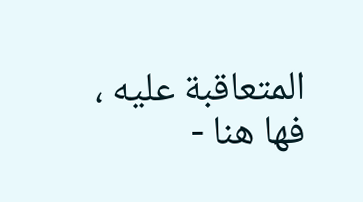المتعاقبة عليه ، فها هنا -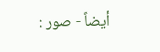أيضاً - صور :